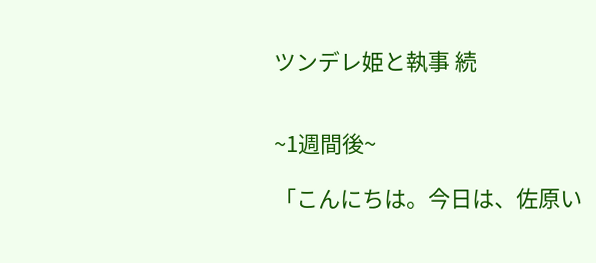ツンデレ姫と執事 続


~1週間後~

「こんにちは。今日は、佐原い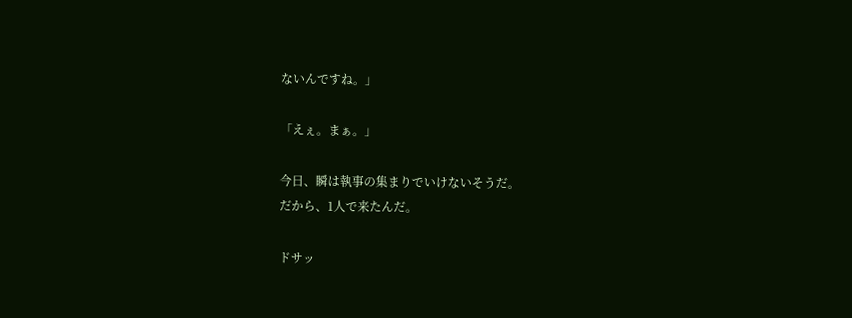ないんですね。」

「えぇ。まぁ。」

今日、瞬は執事の集まりでいけないそうだ。
だから、1人で来たんだ。

ドサッ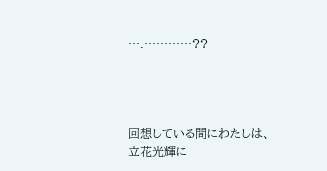….…………??




回想している間にわたしは、
立花光輝に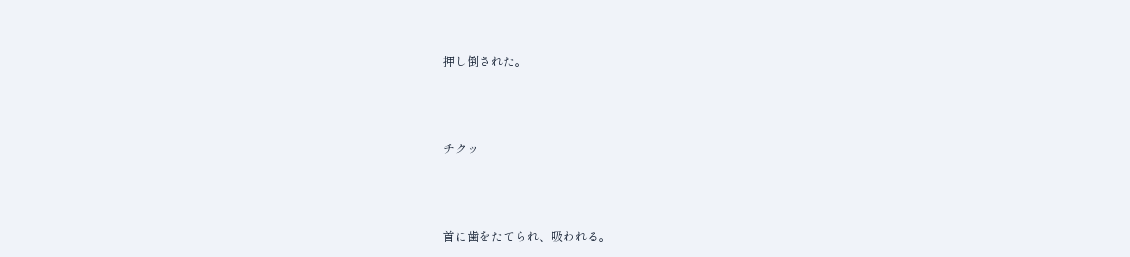押し倒された。




チクッ




首に歯をたてられ、吸われる。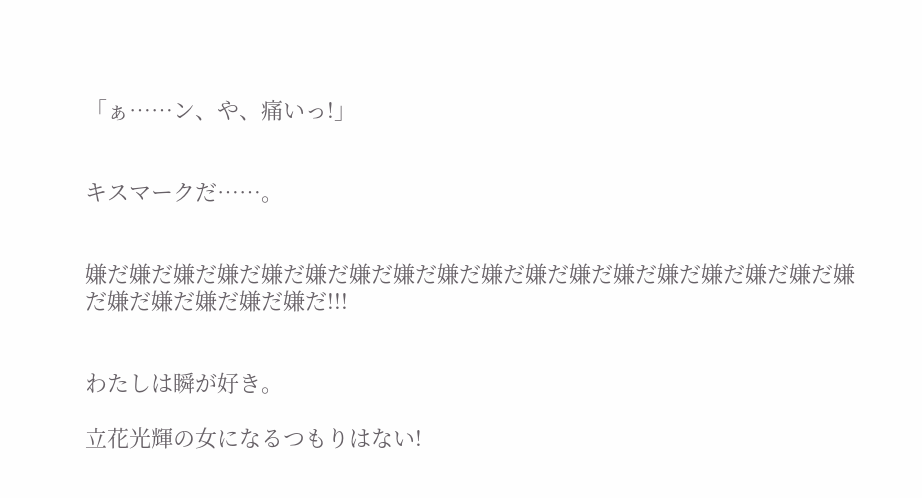「ぁ……ン、や、痛いっ!」


キスマークだ……。


嫌だ嫌だ嫌だ嫌だ嫌だ嫌だ嫌だ嫌だ嫌だ嫌だ嫌だ嫌だ嫌だ嫌だ嫌だ嫌だ嫌だ嫌だ嫌だ嫌だ嫌だ嫌だ嫌だ!!!


わたしは瞬が好き。

立花光輝の女になるつもりはない!